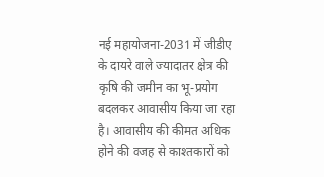नई महायोजना-2031 में जीडीए के दायरे वाले ज्यादातर क्षेत्र की कृषि की जमीन का भू-प्रयोग बदलकर आवासीय किया जा रहा है। आवासीय की कीमत अधिक होने की वजह से काश्तकारों को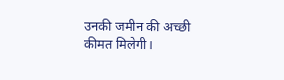उनकी जमीन की अच्छी कीमत मिलेगी।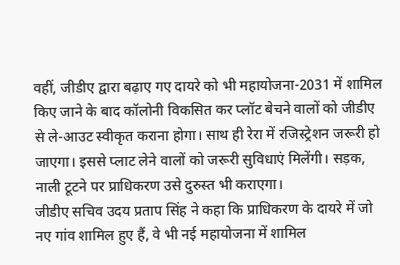वहीं, जीडीए द्वारा बढ़ाए गए दायरे को भी महायोजना-2031 में शामिल किए जाने के बाद कॉलोनी विकसित कर प्लॉट बेचने वालों को जीडीए से ले-आउट स्वीकृत कराना होगा। साथ ही रेरा में रजिस्ट्रेशन जरूरी हो जाएगा। इससे प्लाट लेने वालों को जरूरी सुविधाएं मिलेंगी। सड़क, नाली टूटने पर प्राधिकरण उसे दुरुस्त भी कराएगा।
जीडीए सचिव उदय प्रताप सिंह ने कहा कि प्राधिकरण के दायरे में जो नए गांव शामिल हुए हैं, वे भी नई महायोजना में शामिल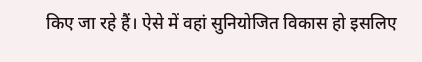किए जा रहे हैं। ऐसे में वहां सुनियोजित विकास हो इसलिए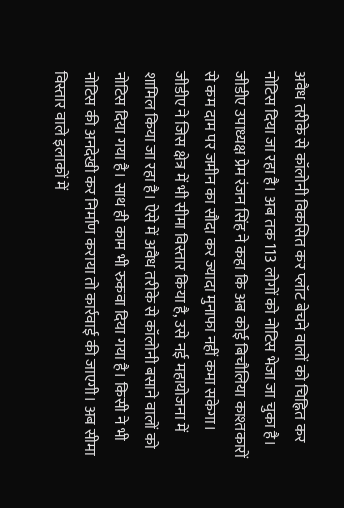अवैध तरीके से कॉलोनी विकसित कर प्लॉट बेचने वालों को चिह्नित कर नोटिस दिया जा रहा है। अब तक 113 लोगों को नोटिस भेजा जा चुका है।
जीडीए उपाध्यक्ष प्रेम रंजन सिंह ने कहा कि अब कोई बिचौलिया काश्तकारों से कम दाम पर जमीन का सौदा कर ज्यादा मुनाफा नहीं कमा सकेगा। जीडीए ने जिस क्षेत्र में भी सीमा विस्तार किया है, उसे नई महायोजना में शामिल किया जा रहा है। ऐसे में अवैध तरीके से कॉलोनी बसाने वालों को नोटिस दिया गया है। साथ ही काम भी रुकवा दिया गया है। किसी ने भी नोटिस की अनदेखी कर निर्माण कराया तो कार्रवाई की जाएगी। अब सीमा विस्तार वाले इलाकों में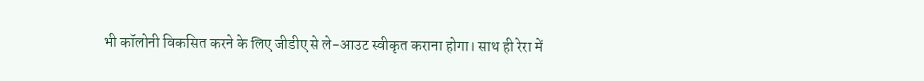भी कॉलोनी विकसित करने के लिए जीडीए से ले-आउट स्वीकृत कराना होगा। साथ ही रेरा में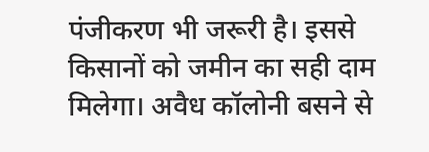पंजीकरण भी जरूरी है। इससे किसानों को जमीन का सही दाम मिलेगा। अवैध कॉलोनी बसने से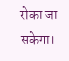रोका जा सकेगा।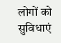लोगों को सुविधाएं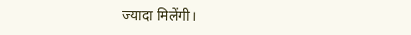ज्यादा मिलेंगी।